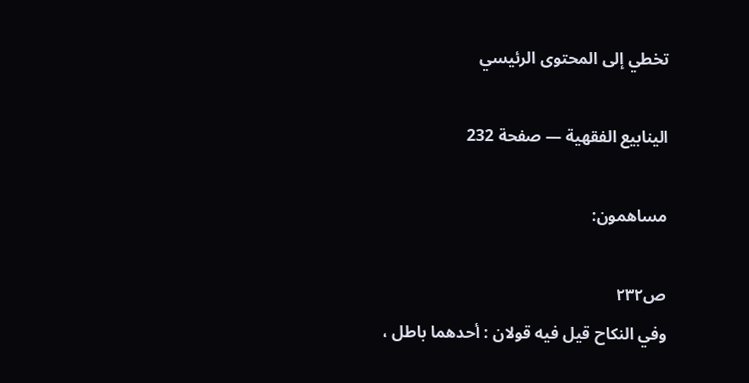تخطي إلى المحتوى الرئيسي

الينابيع الفقهية — صفحة 232

مساهمون:

ص٢٣٢
وفي النكاح قيل فيه قولان : أحدهما باطل ،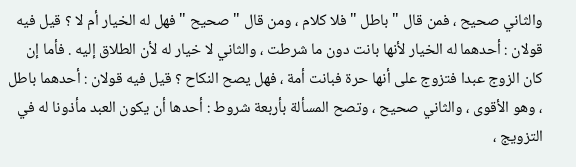والثاني صحيح ، فمن قال " باطل " فلا كلام ، ومن قال " صحيح " فهل له الخيار أم لا ؟ قيل فيه قولان : أحدهما له الخيار لأنها بانت دون ما شرطت ، والثاني لا خيار له لأن الطلاق إليه . فأما إن كان الزوج عبدا فتزوج على أنها حرة فبانت أمة ، فهل يصح النكاح ؟ قيل فيه قولان : أحدهما باطل ، وهو الأقوى ، والثاني صحيح ، وتصح المسألة بأربعة شروط : أحدها أن يكون العبد مأذونا له في التزويج ،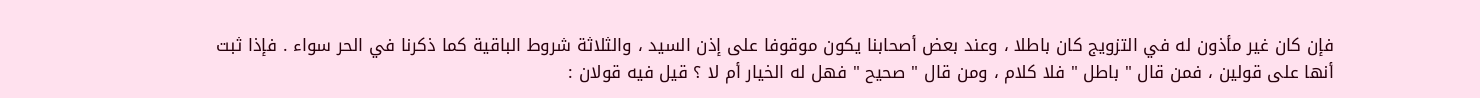فإن كان غير مأذون له في التزويج كان باطلا ، وعند بعض أصحابنا يكون موقوفا على إذن السيد ، والثلاثة شروط الباقية كما ذكرنا في الحر سواء . فإذا ثبت أنها على قولين ، فمن قال " باطل " فلا كلام ، ومن قال " صحيح " فهل له الخيار أم لا ؟ قيل فيه قولان :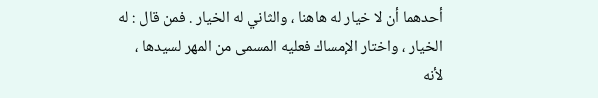أحدهما أن لا خيار له هاهنا ، والثاني له الخيار . فمن قال : له الخيار ، واختار الإمساك فعليه المسمى من المهر لسيدها ، لأنه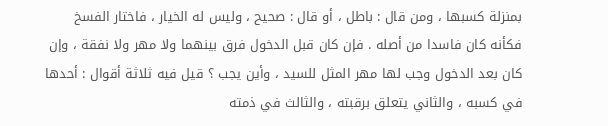بمنزلة كسبها ، ومن قال : باطل ، أو قال : صحيح ، وليس له الخيار ، فاختار الفسخ فكأنه كان فاسدا من أصله . فإن كان قبل الدخول فرق بينهما ولا مهر ولا نفقة ، وإن كان بعد الدخول وجب لها مهر المثل للسيد ، وأين يجب ؟ قيل فيه ثلاثة أقوال : أحدها في كسبه ، والثاني يتعلق برقبته ، والثالث في ذمته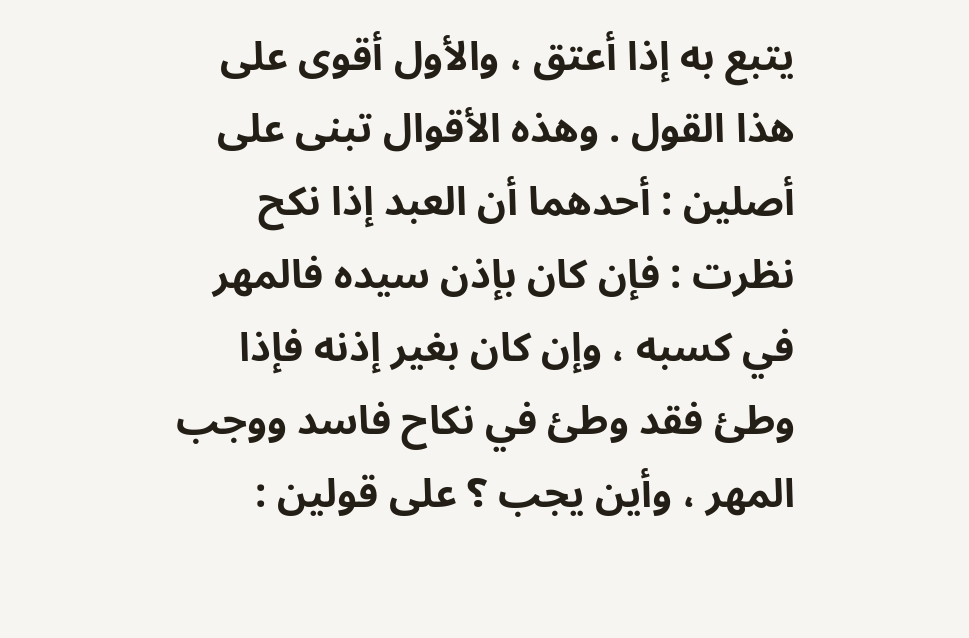يتبع به إذا أعتق ، والأول أقوى على هذا القول . وهذه الأقوال تبنى على أصلين : أحدهما أن العبد إذا نكح نظرت : فإن كان بإذن سيده فالمهر في كسبه ، وإن كان بغير إذنه فإذا وطئ فقد وطئ في نكاح فاسد ووجب المهر ، وأين يجب ؟ على قولين :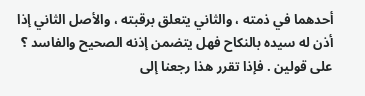أحدهما في ذمته ، والثاني يتعلق برقبته ، والأصل الثاني إذا أذن له سيده بالنكاح فهل يتضمن إذنه الصحيح والفاسد ؟ على قولين . فإذا تقرر هذا رجعنا إلى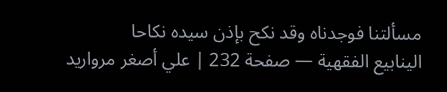مسألتنا فوجدناه وقد نكح بإذن سيده نكاحا
الينابيع الفقهية — صفحة 232 | علي أصغر مرواريد